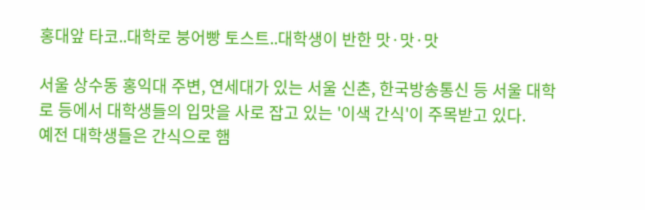홍대앞 타코..대학로 붕어빵 토스트..대학생이 반한 맛·맛·맛

서울 상수동 홍익대 주변, 연세대가 있는 서울 신촌, 한국방송통신 등 서울 대학로 등에서 대학생들의 입맛을 사로 잡고 있는 '이색 간식'이 주목받고 있다.
예전 대학생들은 간식으로 햄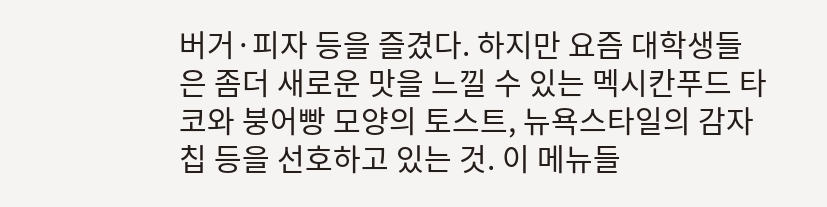버거·피자 등을 즐겼다. 하지만 요즘 대학생들은 좀더 새로운 맛을 느낄 수 있는 멕시칸푸드 타코와 붕어빵 모양의 토스트, 뉴욕스타일의 감자칩 등을 선호하고 있는 것. 이 메뉴들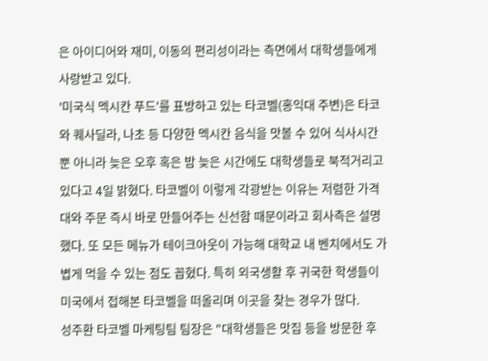은 아이디어와 재미, 이동의 편리성이라는 측면에서 대학생들에게 사랑받고 있다.
'미국식 멕시칸 푸드'를 표방하고 있는 타코벨(홍익대 주변)은 타코와 퀘사딜라, 나초 등 다양한 멕시칸 음식을 맛볼 수 있어 식사시간뿐 아니라 늦은 오후 혹은 밤 늦은 시간에도 대학생들로 북적거리고 있다고 4일 밝혔다. 타코벨이 이렇게 각광받는 이유는 저렴한 가격대와 주문 즉시 바로 만들어주는 신선함 때문이라고 회사측은 설명했다. 또 모든 메뉴가 테이크아웃이 가능해 대학교 내 벤치에서도 가볍게 먹을 수 있는 점도 꼽혔다. 특히 외국생활 후 귀국한 학생들이 미국에서 접해본 타코벨을 떠올리며 이곳을 찾는 경우가 많다.
성주환 타코벨 마케팅팀 팀장은 "대학생들은 맛집 등을 방문한 후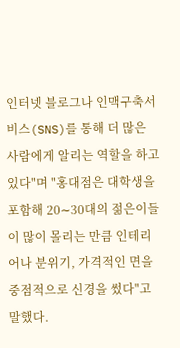인터넷 블로그나 인맥구축서비스(SNS)를 통해 더 많은 사람에게 알리는 역할을 하고 있다"며 "홍대점은 대학생을 포함해 20∼30대의 젊은이들이 많이 몰리는 만큼 인테리어나 분위기, 가격적인 면을 중점적으로 신경을 썼다"고 말했다.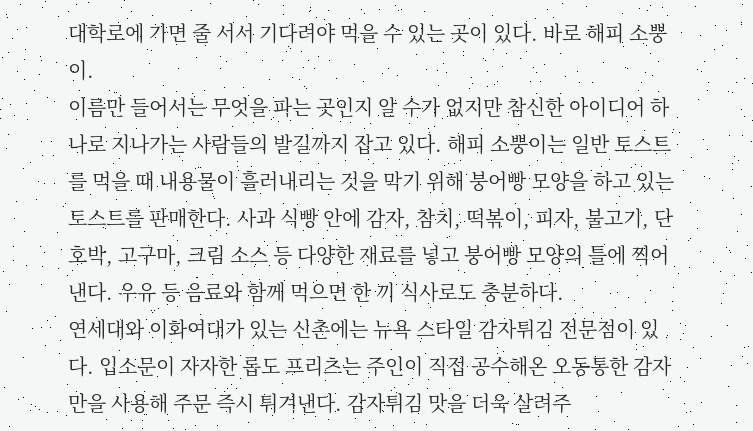대학로에 가면 줄 서서 기다려야 먹을 수 있는 곳이 있다. 바로 해피 소뿡이.
이름만 들어서는 무엇을 파는 곳인지 알 수가 없지만 참신한 아이디어 하나로 지나가는 사람들의 발길까지 잡고 있다. 해피 소뿡이는 일반 토스트를 먹을 때 내용물이 흘러내리는 것을 막기 위해 붕어빵 모양을 하고 있는 토스트를 판매한다. 사과 식빵 안에 감자, 참치, 떡볶이, 피자, 불고기, 단호박, 고구마, 크림 소스 등 다양한 재료를 넣고 붕어빵 모양의 틀에 찍어낸다. 우유 등 음료와 함께 먹으면 한 끼 식사로도 충분하다.
연세대와 이화여대가 있는 신촌에는 뉴욕 스타일 감자튀김 전문점이 있다. 입소문이 자자한 롭도 프리츠는 주인이 직접 공수해온 오동통한 감자만을 사용해 주문 즉시 튀겨낸다. 감자튀김 맛을 더욱 살려주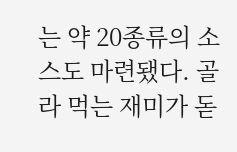는 약 20종류의 소스도 마련됐다. 골라 먹는 재미가 돋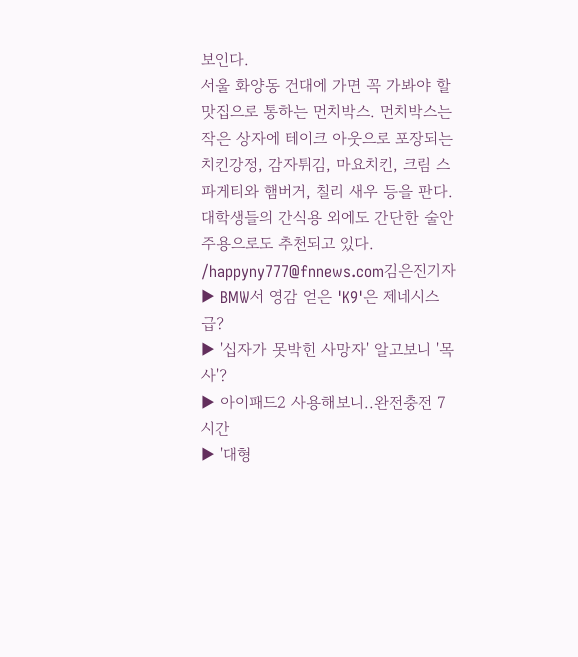보인다.
서울 화양동 건대에 가면 꼭 가봐야 할 맛집으로 통하는 먼치박스. 먼치박스는 작은 상자에 테이크 아웃으로 포장되는 치킨강정, 감자튀김, 마요치킨, 크림 스파게티와 햄버거, 칠리 새우 등을 판다. 대학생들의 간식용 외에도 간단한 술안주용으로도 추천되고 있다.
/happyny777@fnnews.com김은진기자
▶ BMW서 영감 얻은 'K9'은 제네시스급?
▶ '십자가 못박힌 사망자' 알고보니 '목사'?
▶ 아이패드2 사용해보니..완전충전 7시간
▶ '대형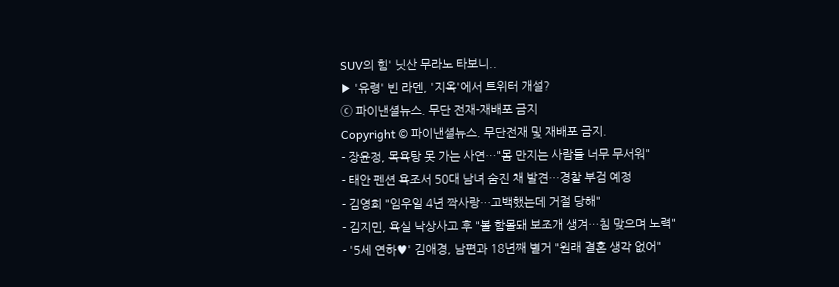SUV의 힘' 닛산 무라노 타보니..
▶ '유령' 빈 라덴, '지옥'에서 트위터 개설?
ⓒ 파이낸셜뉴스. 무단 전재-재배포 금지
Copyright © 파이낸셜뉴스. 무단전재 및 재배포 금지.
- 장윤정, 목욕탕 못 가는 사연…"몸 만지는 사람들 너무 무서워"
- 태안 펜션 욕조서 50대 남녀 숨진 채 발견…경찰 부검 예정
- 김영희 "임우일 4년 짝사랑…고백했는데 거절 당해"
- 김지민, 욕실 낙상사고 후 "볼 함몰돼 보조개 생겨…침 맞으며 노력"
- '5세 연하♥' 김애경, 남편과 18년째 별거 "원래 결혼 생각 없어"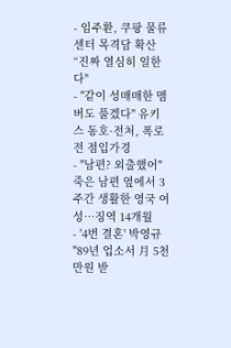- 임주환, 쿠팡 물류센터 목격담 확산 “진짜 열심히 일한다"
- "같이 성매매한 멤버도 풀겠다" 유키스 동호·전처, 폭로전 점입가경
- "남편? 외출했어" 죽은 남편 옆에서 3주간 생활한 영국 여성…징역 14개월
- '4번 결혼' 박영규 "89년 업소서 月 5천만원 받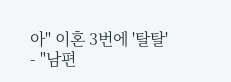아" 이혼 3번에 '탈탈'
- "남편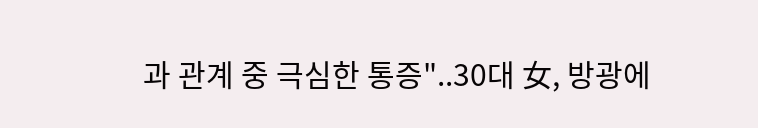과 관계 중 극심한 통증"..30대 女, 방광에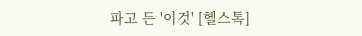파고 든 '이것' [헬스톡]